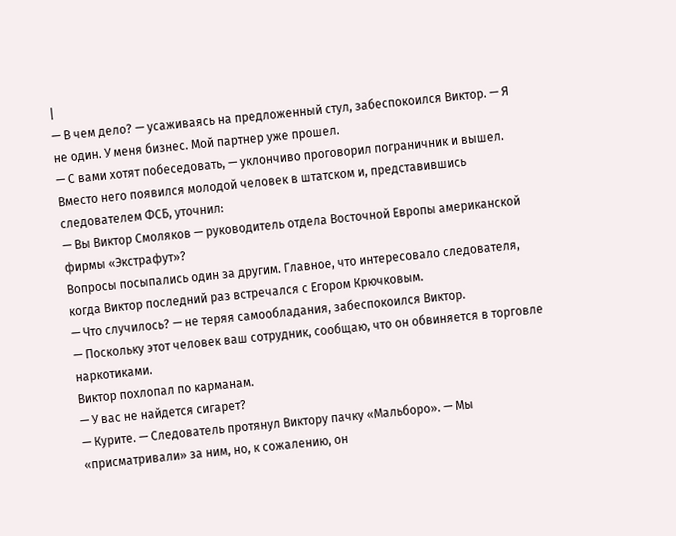|
— В чем дело? — усаживаясь на предложенный стул, забеспокоился Виктор. — Я не один. У меня бизнес. Мой партнер уже прошел.
— С вами хотят побеседовать, — уклончиво проговорил пограничник и вышел. Вместо него появился молодой человек в штатском и, представившись следователем ФСБ, уточнил:
— Вы Виктор Смоляков — руководитель отдела Восточной Европы американской фирмы «Экстрафут»?
Вопросы посыпались один за другим. Главное, что интересовало следователя, когда Виктор последний раз встречался с Егором Крючковым.
— Что случилось? — не теряя самообладания, забеспокоился Виктор.
— Поскольку этот человек ваш сотрудник, сообщаю, что он обвиняется в торговле наркотиками.
Виктор похлопал по карманам.
— У вас не найдется сигарет?
— Курите. — Следователь протянул Виктору пачку «Мальборо». — Мы «присматривали» за ним, но, к сожалению, он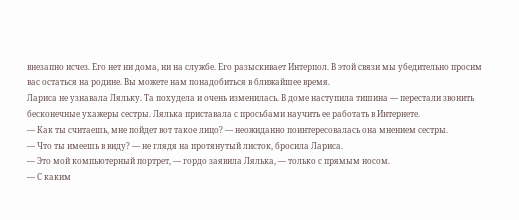внезапно исчез. Его нет ни дома, ни на службе. Его разыскивает Интерпол. В этой связи мы убедительно просим вас остаться на родине. Вы можете нам понадобиться в ближайшее время.
Лариса не узнавала Ляльку. Та похудела и очень изменилась. В доме наступила тишина — перестали звонить бесконечные ухажеры сестры. Лялька приставала с просьбами научить ее работать в Интернете.
— Как ты считаешь, мне пойдет вот такое лицо? — неожиданно поинтересовалась она мнением сестры.
— Что ты имеешь в виду? — не глядя на протянутый листок, бросила Лариса.
— Это мой компьютерный портрет, — гордо заявила Лялька, — только с прямым носом.
— С каким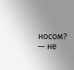носом? — не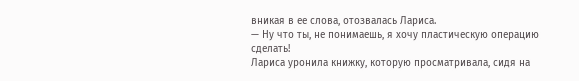вникая в ее слова, отозвалась Лариса.
— Ну что ты, не понимаешь, я хочу пластическую операцию сделать!
Лариса уронила книжку, которую просматривала, сидя на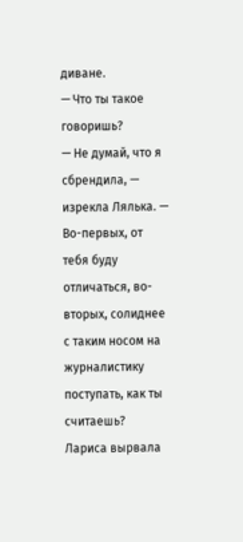диване.
— Что ты такое говоришь?
— Не думай, что я сбрендила, — изрекла Лялька. — Во-первых, от тебя буду отличаться, во-вторых, солиднее с таким носом на журналистику поступать, как ты считаешь?
Лариса вырвала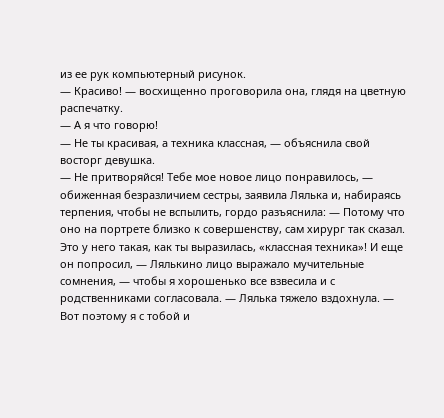из ее рук компьютерный рисунок.
— Красиво! — восхищенно проговорила она, глядя на цветную распечатку.
— А я что говорю!
— Не ты красивая, а техника классная, — объяснила свой восторг девушка.
— Не притворяйся! Тебе мое новое лицо понравилось, — обиженная безразличием сестры, заявила Лялька и, набираясь терпения, чтобы не вспылить, гордо разъяснила: — Потому что оно на портрете близко к совершенству, сам хирург так сказал. Это у него такая, как ты выразилась, «классная техника»! И еще он попросил, — Лялькино лицо выражало мучительные сомнения, — чтобы я хорошенько все взвесила и с родственниками согласовала. — Лялька тяжело вздохнула. — Вот поэтому я с тобой и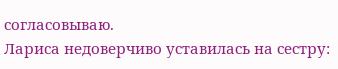согласовываю.
Лариса недоверчиво уставилась на сестру: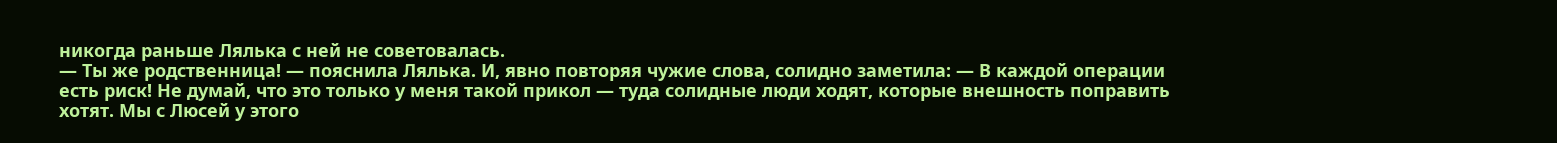никогда раньше Лялька с ней не советовалась.
— Ты же родственница! — пояснила Лялька. И, явно повторяя чужие слова, солидно заметила: — В каждой операции есть риск! Не думай, что это только у меня такой прикол — туда солидные люди ходят, которые внешность поправить хотят. Мы с Люсей у этого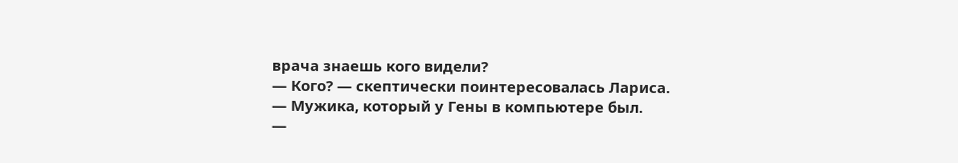врача знаешь кого видели?
— Кого? — скептически поинтересовалась Лариса.
— Мужика, который у Гены в компьютере был.
—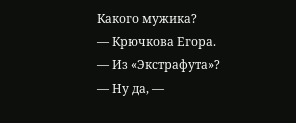Какого мужика?
— Крючкова Егора.
— Из «Экстрафута»?
— Ну да, —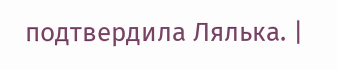подтвердила Лялька. |